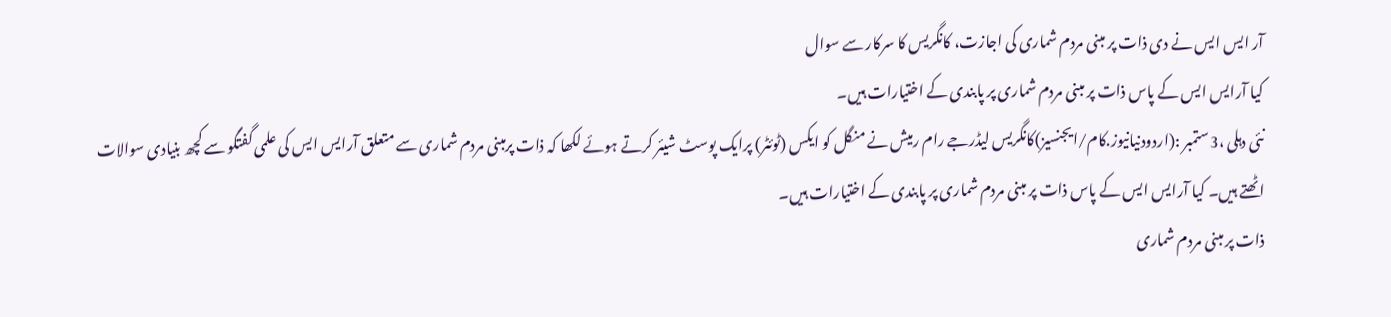آر ایس ایس نے دی ذات پر مبنی مردم شماری کی اجازت، کانگریس کا سرکار سے سوال
کیا آرایس ایس کے پاس ذات پر مبنی مردم شماری پر پابندی کے اختیارات ہیں۔
نئی دہلی ،3ستمبر :(اردودنیانیوز.کام/ایجنسیز)کانگریس لیڈرجے رام رمیش نے منگل کو ایکس (ٹوئٹر) پرایک پوسٹ شیئر کرتے ہوئے لکھا کہ ذات پرمبنی مردم شماری سے متعلق آرایس ایس کی علمی گفتگو سے کچھ بنیادی سوالات اٹھتے ہیں۔ کیا آرایس ایس کے پاس ذات پر مبنی مردم شماری پر پابندی کے اختیارات ہیں۔
ذات پر مبنی مردم شماری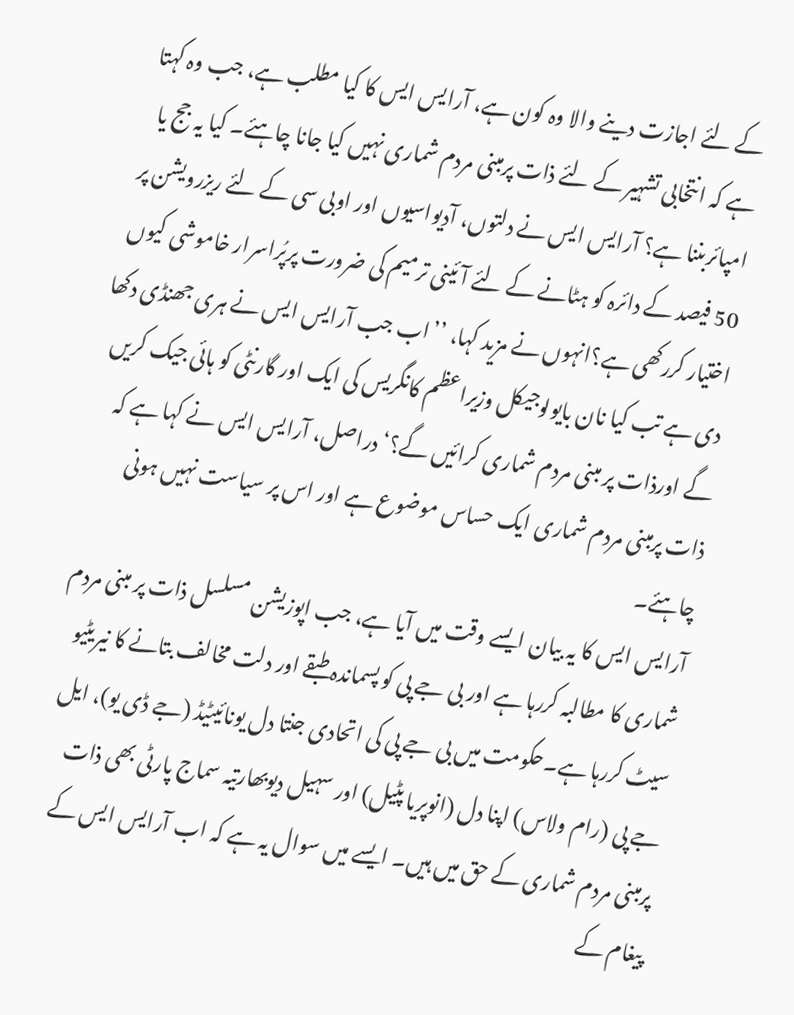کے لئے اجازت دینے والا وہ کون ہے، آرایس ایس کا کیا مطلب ہے، جب وہ کہتا ہے کہ انتخابی تشہیر کے لئے ذات پرمبنی مردم شماری نہیں کیا جانا چاہئے۔ کیا یہ جج یا امپائربننا ہے؟ آرایس ایس نے دلتوں، آدیواسیوں اور اوبی سی کے لئے ریزرویشن پر 50 فیصد کے دائرہ کو ہٹانے کے لئے آئینی ترمیم کی ضرورت پرپُراسرار خاموشی کیوں اختیار کررکھی ہے؟انہوں نے مزید کہا، ’’اب جب آرایس ایس نے ہری جھنڈی دکھا دی ہے تب کیا نان بایولوجیکل وزیراعظم کانگریس کی ایک اور گارنٹی کو ہائی جیک کریں گے اورذات پر مبنی مردم شماری کرائیں گے؟‘دراصل، آرایس ایس نے کہا ہے کہ ذات پرمبنی مردم شماری ایک حساس موضوع ہے اور اس پر سیاست نہیں ہونی چاہئے۔
آرایس ایس کا یہ بیان ایسے وقت میں آیا ہے، جب اپوزیشن مسلسل ذات پر مبنی مردم شماری کا مطالبہ کررہا ہے اور بی جے پی کو پسماندہ طبقے اور دلت مخالف بتانے کا نیریٹیو سیٹ کررہا ہے۔حکومت میں بی جے پی کی اتحادی جنتا دل یونائیٹیڈ (جے ڈی یو)، ایل جے پی (رام ولاس) اپنا دل (انوپریا پٹیل) اور سہیل دیوبھارتیہ سماج پارٹی بھی ذات پرمبنی مردم شماری کے حق میں ہیں۔ ایسے میں سوال یہ ہے کہ اب آرایس ایس کے پیغام کے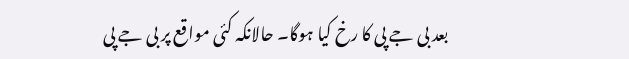بعد بی جے پی کا رخ کیا ہوگا۔ حالانکہ کئی مواقع پر بی جے پی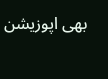بھی اپوزیشن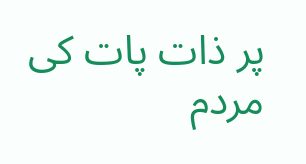پر ذات پات کی مردم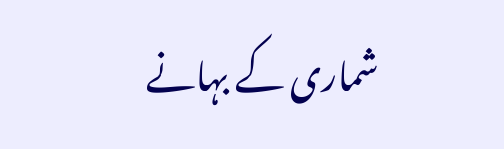شماری کے بہانے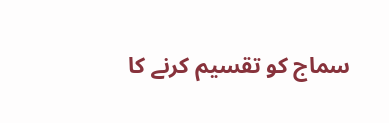سماج کو تقسیم کرنے کا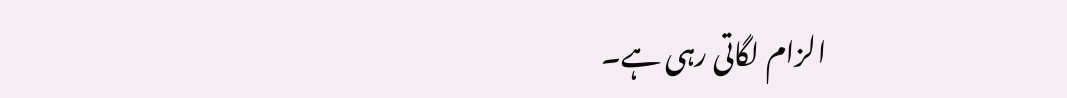الزام لگاتی رہی ہے۔